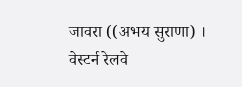जावरा ((अभय सुराणा) । वेस्टर्न रेलवे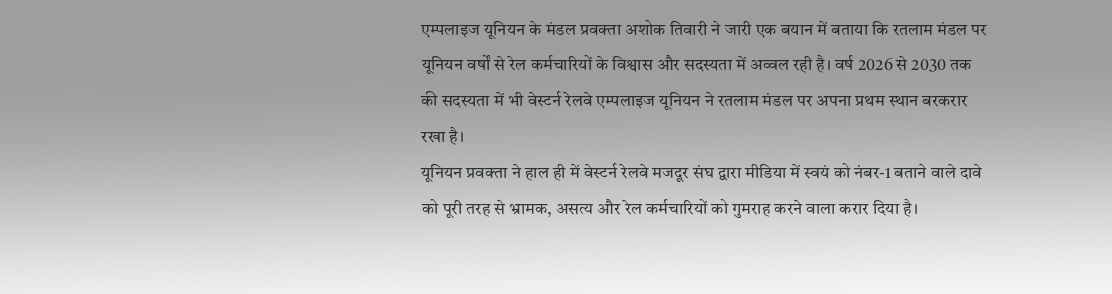एम्पलाइज यूनियन के मंडल प्रवक्ता अशोक तिवारी ने जारी एक बयान में बताया कि रतलाम मंडल पर यूनियन वर्षों से रेल कर्मचारियों के विश्वास और सदस्यता में अव्वल रही है। वर्ष 2026 से 2030 तक की सदस्यता में भी वेस्टर्न रेलवे एम्पलाइज यूनियन ने रतलाम मंडल पर अपना प्रथम स्थान बरकरार रखा है।
यूनियन प्रवक्ता ने हाल ही में वेस्टर्न रेलवे मजदूर संघ द्वारा मीडिया में स्वयं को नंबर-1 बताने वाले दावे को पूरी तरह से भ्रामक, असत्य और रेल कर्मचारियों को गुमराह करने वाला करार दिया है।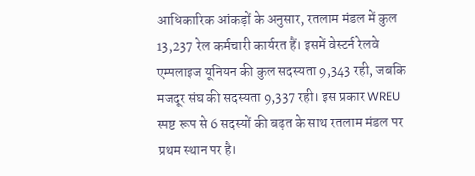आधिकारिक आंकड़ों के अनुसार, रतलाम मंडल में कुल 13,237 रेल कर्मचारी कार्यरत हैं। इसमें वेस्टर्न रेलवे एम्पलाइज यूनियन की कुल सदस्यता 9,343 रही, जबकि मजदूर संघ की सदस्यता 9,337 रही। इस प्रकार WREU स्पष्ट रूप से 6 सदस्यों की बढ़त के साथ रतलाम मंडल पर प्रथम स्थान पर है।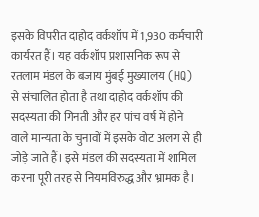इसके विपरीत दाहोद वर्कशॉप में 1,930 कर्मचारी कार्यरत हैं। यह वर्कशॉप प्रशासनिक रूप से रतलाम मंडल के बजाय मुंबई मुख्यालय (HQ) से संचालित होता है तथा दाहोद वर्कशॉप की सदस्यता की गिनती और हर पांच वर्ष में होने वाले मान्यता के चुनावों में इसके वोट अलग से ही जोड़े जाते हैं। इसे मंडल की सदस्यता में शामिल करना पूरी तरह से नियमविरुद्ध और भ्रामक है।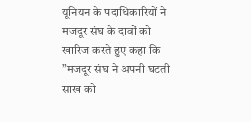यूनियन के पदाधिकारियों ने मजदूर संघ के दावों को खारिज करते हुए कहा कि
”मजदूर संघ ने अपनी घटती साख को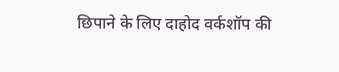छिपाने के लिए दाहोद वर्कशॉप की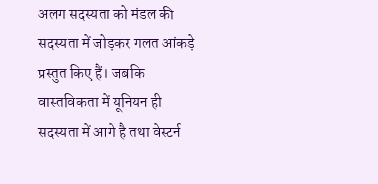अलग सदस्यता को मंडल की सदस्यता में जोड़कर गलत आंकड़े प्रस्तुत किए हैं। जबकि वास्तविकता में यूनियन ही सदस्यता में आगे है तथा वेस्टर्न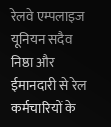रेलवे एम्पलाइज यूनियन सदैव निष्ठा और ईमानदारी से रेल कर्मचारियों के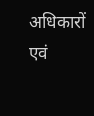अधिकारों एवं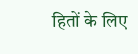हितों के लिए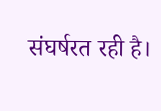संघर्षरत रही है।